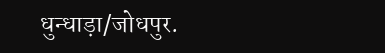धुन्धाड़ा/जोधपुर.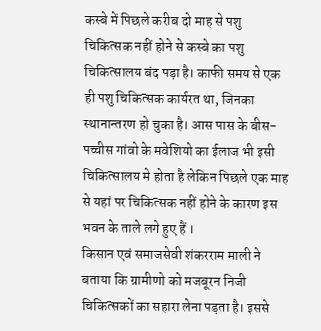कस्बे में पिछले करीब दो माह से पशु चिकित्सक नहीं होने से कस्बे का पशु चिकित्सालय बंद पड़ा है। काफी समय से एक ही पशु चिकित्सक कार्यरत था, जिनका स्थानान्तरण हो चुका है। आस पास के बीस-पच्चीस गांवो के मवेशियो का ईलाज भी इसी चिकित्सालय मे होता है लेकिन पिछले एक माह से यहां पर चिकित्सक नहीं होने के कारण इस भवन के ताले लगे हुए हैं ।
किसान एवं समाजसेवी शंकरराम माली ने बताया कि ग्रामीणो को मजबूरन निजी चिकित्सकों का सहारा लेना पड़ता है। इससे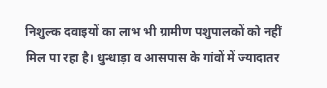निशुल्क दवाइयों का लाभ भी ग्रामीण पशुपालकों को नहीं मिल पा रहा है। धुन्धाड़ा व आसपास के गांवों में ज्यादातर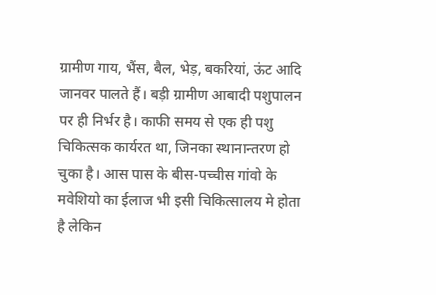ग्रामीण गाय, भैंस, बैल, भेड़, बकरियां, ऊंट आदि जानवर पालते हैं। बड़ी ग्रामीण आबादी पशुपालन पर ही निर्भर है। काफी समय से एक ही पशु चिकित्सक कार्यरत था, जिनका स्थानान्तरण हो चुका है। आस पास के बीस-पच्चीस गांवो के मवेशियो का ईलाज भी इसी चिकित्सालय मे होता है लेकिन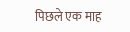पिछले एक माह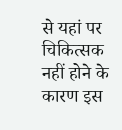से यहां पर चिकित्सक नहीं होने के कारण इस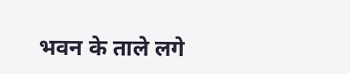भवन के ताले लगे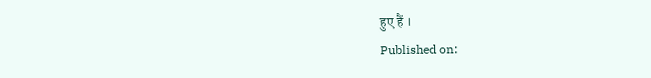हुए हैं ।
Published on: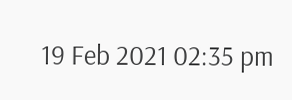19 Feb 2021 02:35 pm